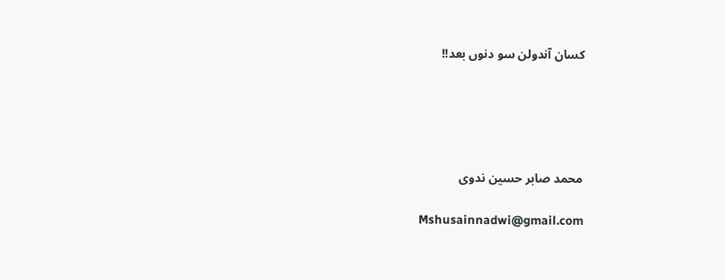کسان آندولن سو دنوں بعد!!





محمد صابر حسین ندوی

Mshusainnadwi@gmail.com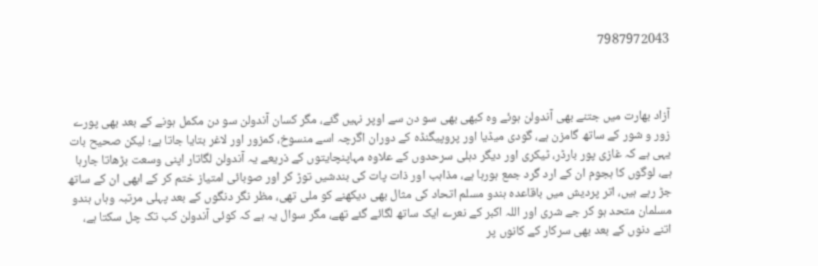7987972043



آزاد بھارت میں جتنے بھی آندولن ہوئے وہ کبھی بھی سو دن سے اوپر نہیں گئے، مگر کسان آندولن سو دن مکمل ہونے کے بعد بھی پورے زور و شور کے ساتھ گامزن ہے، گودی میڈیا اور پروپیگنڈہ کے دوران اگرچہ اسے منسوخ، کمزور اور لاغر بتایا جاتا ہے؛ لیکن صحیح بات یہی ہے کہ غازی پور بارڈر، ٹیکری اور دیگر دہلی سرحدوں کے علاوہ مہاپنچایتوں کے ذریعے یہ آندولن لگاتار اپنی وسعت بڑھاتا جارہا ہے، لوگوں کا ہجوم ان کے ارد گرد جمع ہورہا ہے، مذاہب اور ذات پات کی بندشیں توڑ کر اور صوبائی امتیاز ختم کر کے ابھی ان کے ساتھ جڑ رہے ہیں، اتر پردیش میں باقاعدہ ہندو مسلم اتحاد کی مثال بھی دیکھنے کو ملی تھی، مظر نگر دنگوں کے بعد پہلی مرتبہ وہاں ہندو مسلمان متحد ہو کر جے شری اور اللہ اکبر کے نعرے ایک ساتھ لگائے گئے تھے، مگر سوال یہ ہے کہ کوئی آندولن کب تک چل سکتا ہے، اتنے دنوں کے بعد بھی سرکار کے کانوں پر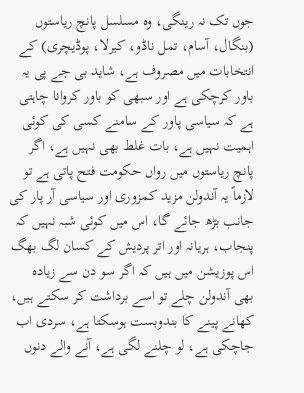جوں تک نہ رینگی، وہ مسلسل پانچ ریاستوں (بنگال، آسام، تمل ناڈو، کیرلا، پوڈیچری) کے انتخابات میں مصروف ہے، شاید بی جے پی یہ باور کرچکی ہے اور سبھی کو باور کروانا چاہتی ہے کہ سیاسی پاور کے سامنے کسی کی کوئی اہمیت نہیں ہے، بات غلط بھی نہیں ہے، اگر پانچ ریاستوں میں رواں حکومت فتح پاتی ہے تو لازماً یہ آندولن مزید کمزوری اور سیاسی آر پار کی جانب بڑھ جائے گا، اس میں کوئی شبہ نہیں کہ پنجاب، ہریانہ اور اتر پردیش کے کسان لگ بھگ اس پوزیشن میں ہیں کہ اگر سو دن سے زیادہ بھی آندولن چلے تو اسے برداشت کر سکتے ہیں، کھانے پینے کا بندوبست ہوسکتا ہے، سردی اب جاچکی ہے، لو چلنے لگی ہے، آنے والے دنوں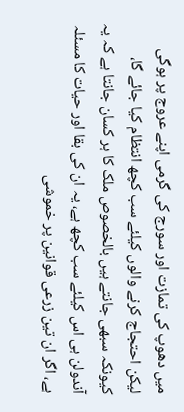میں دھوپ کی تمازت اور سورج کی گرمی اپنے عروج پر ہوگی لیکن احتجاج کرنے والوں کیلئے سب کچھ انتظام کیا جائے گا، کیونکہ سبھی جانتے ہیں بالخصوص ملک کا ہر کسان جانتا ہے کہ یہ آندولن ہی اس کیلئے سب کچھ ہے، یہ ان کی بقا اور حیات کا مسئلہ ہے، اگر ان تین زرعی قوانین پر خموشی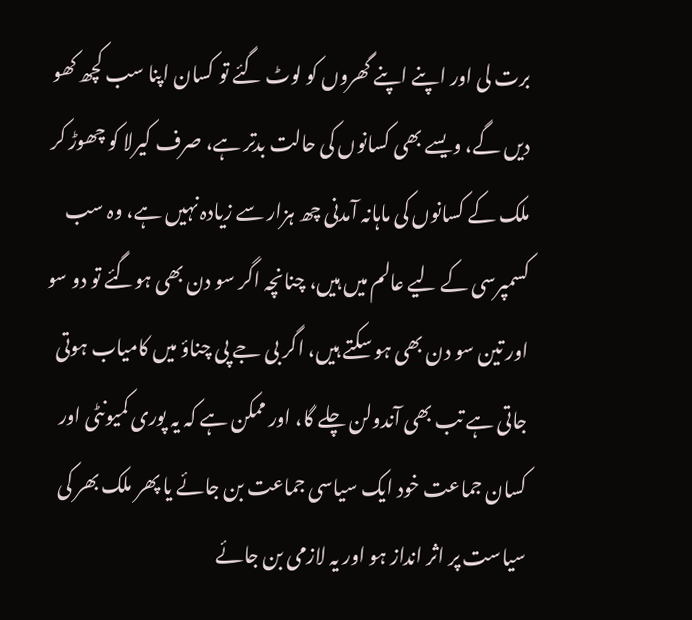برت لی اور اپنے اپنے گھروں کو لوٹ گئے تو کسان اپنا سب کچھ کھو دیں گے، ویسے بھی کسانوں کی حالت بدتر ہے، صرف کیرلا کو چھوڑ کر ملک کے کسانوں کی ماہانہ آمدنی چھ ہزار سے زیادہ نہیں ہے، وہ سب کسمپرسی کے لیے عالم میں ہیں، چنانچہ اگر سو دن بھی ہوگئے تو دو سو اور تین سو دن بھی ہو سکتے ہیں، اگر بی جے پی چناؤ میں کامیاب ہوتی جاتی ہے تب بھی آندولن چلے گا، اور ممکن ہے کہ یہ پوری کمیونٹی اور کسان جماعت خود ایک سیاسی جماعت بن جائے یا پھر ملک بھر کی سیاست پر اثر انداز ہو اور یہ لازمی بن جائے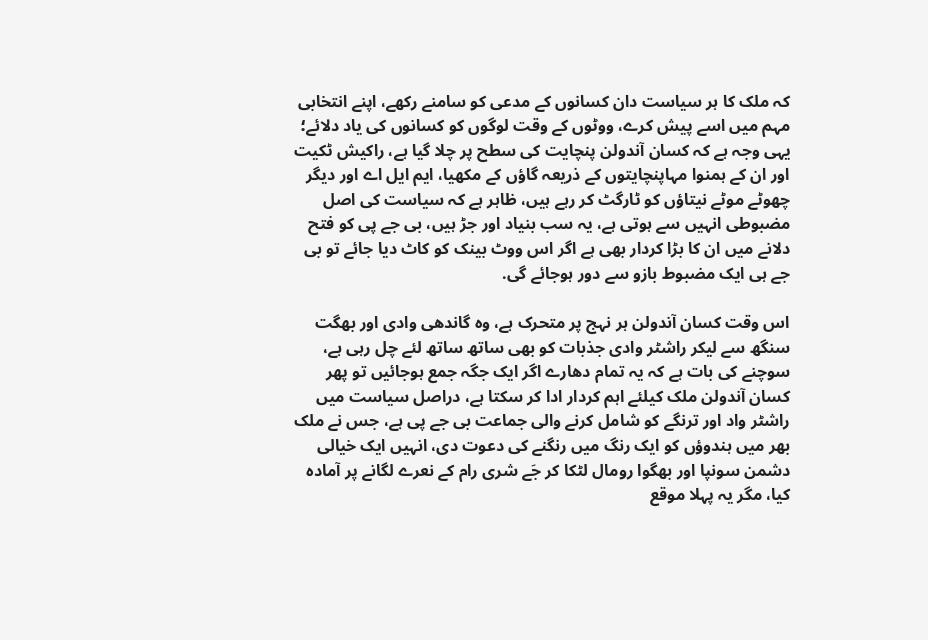کہ ملک کا ہر سیاست دان کسانوں کے مدعی کو سامنے رکھے، اپنے انتخابی مہم میں اسے پیش کرے، ووٹوں کے وقت لوگوں کو کسانوں کی یاد دلائے؛ یہی وجہ ہے کہ کسان آندولن پنچایت کی سطح پر چلا گیا ہے، راکیش ٹکیت اور ان کے ہمنوا مہاپنچایتوں کے ذریعہ گاؤں کے مکھیا، ایم ایل اے اور دیگر چھوٹے موٹے نیتاؤں کو ٹارگٹ کر رہے ہیں، ظاہر ہے کہ سیاست کی اصل مضبوطی انہیں سے ہوتی ہے، یہ سب بنیاد اور جڑ ہیں، بی جے پی کو فتح دلانے میں ان کا بڑا کردار بھی ہے اگر اس ووٹ بینک کو کاٹ دیا جائے تو بی جے ہی ایک مضبوط بازو سے دور ہوجائے گی.

اس وقت کسان آندولن ہر نہج پر متحرک ہے، وہ گاندھی وادی اور بھگت سنگھ سے لیکر راشٹر وادی جذبات کو بھی ساتھ ساتھ لئے چل رہی ہے، سوچنے کی بات ہے کہ یہ تمام دھارے اگر ایک جگہ جمع ہوجائیں تو پھر کسان آندولن ملک کیلئے اہم کردار ادا کر سکتا ہے، دراصل سیاست میں راشٹر واد اور ترنگے کو شامل کرنے والی جماعت بی جے پی ہے، جس نے ملک بھر میں ہندوؤں کو ایک رنگ میں رنگنے کی دعوت دی، انہیں ایک خیالی دشمن سونپا اور بھگوا رومال لٹکا کر جَے شری رام کے نعرے لگانے پر آمادہ کیا، مگر یہ پہلا موقع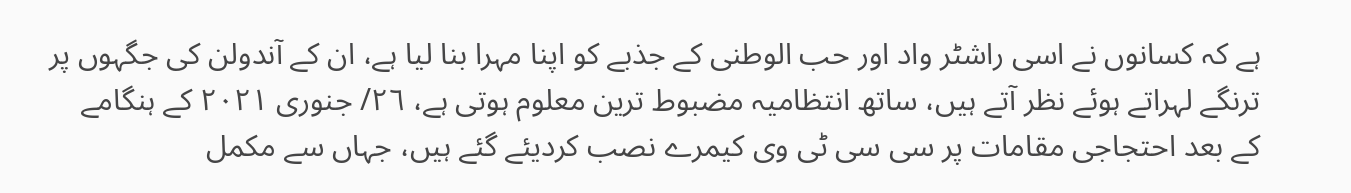ہے کہ کسانوں نے اسی راشٹر واد اور حب الوطنی کے جذبے کو اپنا مہرا بنا لیا ہے، ان کے آندولن کی جگہوں پر ترنگے لہراتے ہوئے نظر آتے ہیں، ساتھ انتظامیہ مضبوط ترین معلوم ہوتی ہے، ٢٦/ جنوری ٢٠٢١ کے ہنگامے کے بعد احتجاجی مقامات پر سی سی ٹی وی کیمرے نصب کردیئے گئے ہیں، جہاں سے مکمل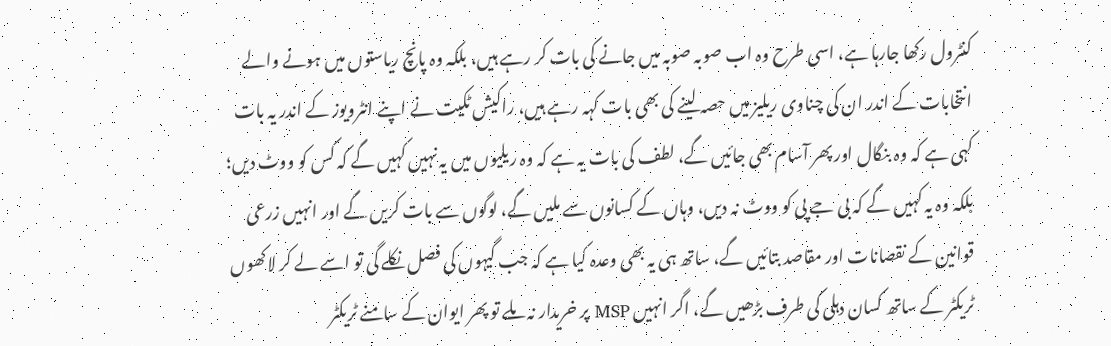کنٹرول رکھا جارہا ہے، اسی طرح وہ اب صوبہ صوبہ میں جانے کی بات کر رہے ہیں، بلکہ وہ پانچ ریاستوں میں ہونے والے انتخابات کے اندر ان کی چناوی ریلیز میں حصہ لینے کی بھی بات کہہ رہے ہیں، راکیش ٹکیت نے اپنے انٹرویوز کے اندر یہ بات کہی ہے کہ وہ بنگال اور پھر آسام بھی جائیں گے، لطف کی بات یہ ہے کہ وہ ریلیوں میں یہ نہیں کہیں گے کہ کس کو ووٹ دیں؛ بلکہ وہ یہ کہیں گے کہ بی جے پی کو ووٹ نہ دیں، وہاں کے کسانوں سے ملیں گے، لوگوں سے بات کریں گے اور انہیں زرعی قوانین کے نقصانات اور مقاصد بتائیں گے، ساتھ ہی یہ بھی وعدہ کیا ہے کہ جب گیہوں کی فصل نکلے گی تو اسے لے کر لاکھوں ٹریکٹر کے ساتھ کسان دہلی کی طرف بڑھیں گے، اگر انہیں MSP پر خریدار نہ ملے تو پھر ایوان کے سامنے ٹریکٹر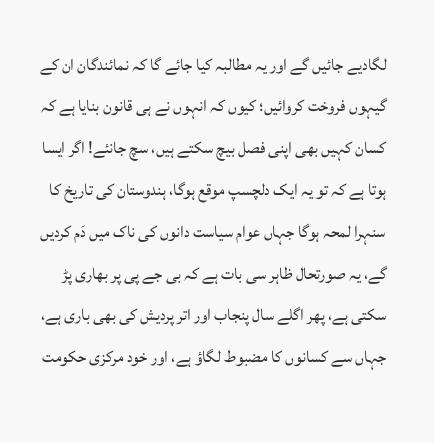لگادیے جائیں گے اور یہ مطالبہ کیا جائے گا کہ نمائندگان ان کے گیہوں فروخت کروائیں؛ کیوں کہ انہوں نے ہی قانون بنایا ہے کہ کسان کہیں بھی اپنی فصل بیچ سکتے ہیں، سچ جانئے! اگر ایسا ہوتا ہے کہ تو یہ ایک دلچسپ موقع ہوگا، ہندوستان کی تاریخ کا سنہرا لمحہ ہوگا جہاں عوام سیاست دانوں کی ناک میں دَم کردیں گے، یہ صورتحال ظاہر سی بات ہے کہ بی جے پی پر بھاری پڑ سکتی ہے، پھر اگلے سال پنجاب اور اتر پردیش کی بھی باری ہے، جہاں سے کسانوں کا مضبوط لگاؤ ہے، اور خود مرکزی حکومت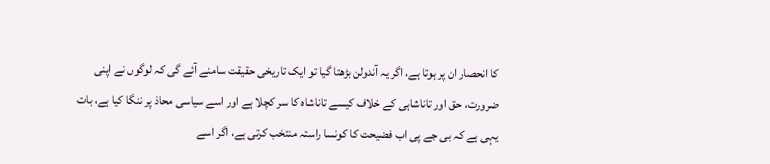کا انحصار ان پر ہوتا ہے، اگر یہ آندولن بڑھتا گیا تو ایک تاریخی حقیقت سامنے آئے گی کہ لوگوں نے اپنی ضرورت، حق اور تاناشاہی کے خلاف کیسے تاناشاہ کا سر کچلا ہے اور اسے سیاسی محاذ پر ننگا کیا ہے، بات یہی ہے کہ بی جے پی اب فضیحت کا کونسا راستہ منتخب کرتی ہے، اگر اسے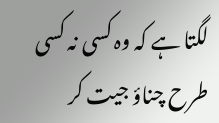لگتا ہے کہ وہ کسی نہ کسی طرح چناؤ جیت کر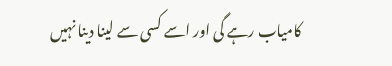کامیاب رہے گی اور اسے کسی سے لینا دینا نہیں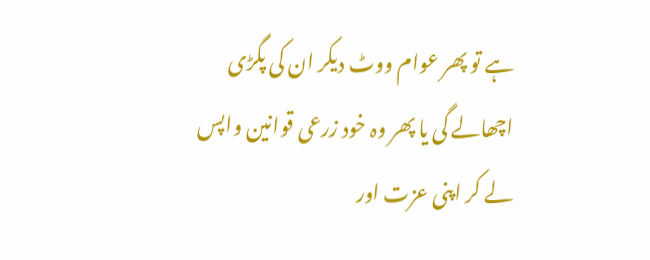ہے تو پھر عوام ووٹ دیکر ان کی پگڑی اچھالے گی یا پھر وہ خود زرعی قوانین واپس لے کر اپنی عزت اور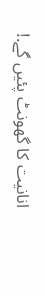انانیت کا گھونٹ پئیں گے.!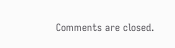Comments are closed.